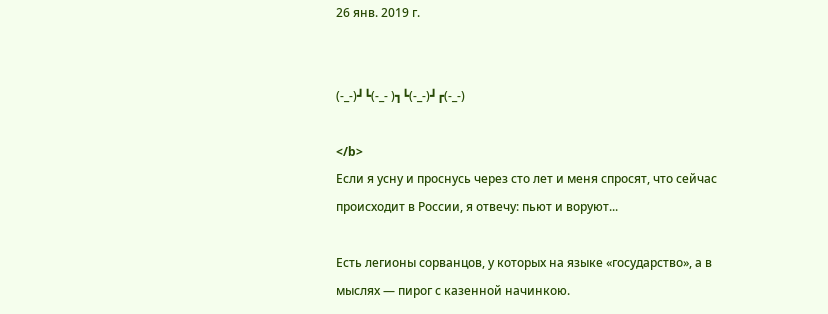26 янв. 2019 г.


(-_-)┛┗(-_- )┓┗(-_-)┛┏(-_-)

</b>
Если я усну и проснусь через сто лет и меня спросят, что сейчас происходит в России, я отвечу: пьют и воруют...

Есть легионы сорванцов, у которых на языке «государство», а в мыслях — пирог с казенной начинкою.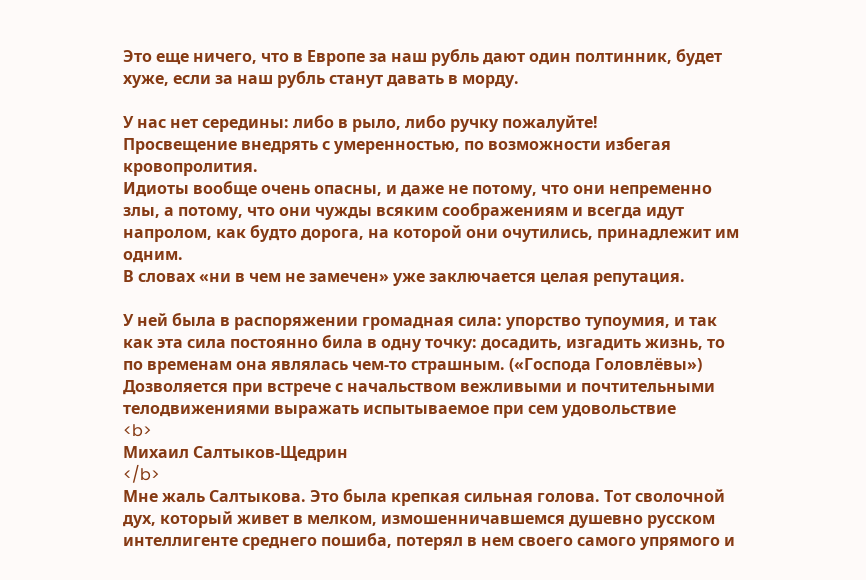Это еще ничего, что в Европе за наш рубль дают один полтинник, будет хуже, если за наш рубль станут давать в морду.

У нас нет середины: либо в рыло, либо ручку пожалуйте!
Просвещение внедрять с умеренностью, по возможности избегая кровопролития.
Идиоты вообще очень опасны, и даже не потому, что они непременно злы, а потому, что они чужды всяким соображениям и всегда идут напролом, как будто дорога, на которой они очутились, принадлежит им одним.
В словах «ни в чем не замечен» уже заключается целая репутация.

У ней была в распоряжении громадная сила: упорство тупоумия, и так как эта сила постоянно била в одну точку: досадить, изгадить жизнь, то по временам она являлась чем-то страшным. («Господа Головлёвы»)
Дозволяется при встрече с начальством вежливыми и почтительными телодвижениями выражать испытываемое при сем удовольствие
<b>
Михаил Салтыков-Щедрин
</b>
Мне жаль Салтыкова. Это была крепкая сильная голова. Тот сволочной дух, который живет в мелком, измошенничавшемся душевно русском интеллигенте среднего пошиба, потерял в нем своего самого упрямого и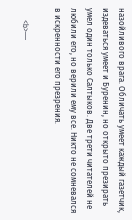назойливого врага. Обличать умеет каждый газетчик, издеваться умеет и Буренин, но открыто презирать умел один только Салтыков. Две трети читателей не любили его, но верили ему все. Никто не сомневался в искренности его презрения.

      <b>—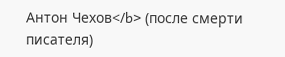Антон Чехов</b> (после смерти писателя)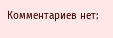Комментариев нет: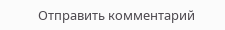Отправить комментарий